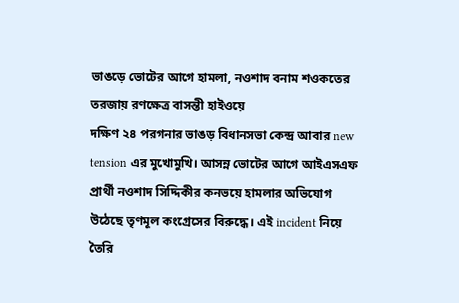ভাঙড়ে ভোটের আগে হামলা, নওশাদ বনাম শওকতের তরজায় রণক্ষেত্র বাসন্তী হাইওয়ে
দক্ষিণ ২৪ পরগনার ভাঙড় বিধানসভা কেন্দ্র আবার new tension এর মুখোমুখি। আসন্ন ভোটের আগে আইএসএফ প্রার্থী নওশাদ সিদ্দিকীর কনভয়ে হামলার অভিযোগ উঠেছে তৃণমূল কংগ্রেসের বিরুদ্ধে। এই incident নিয়ে তৈরি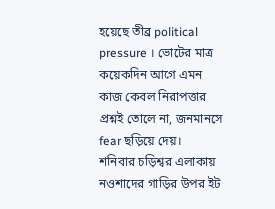হয়েছে তীব্র political pressure । ভোটের মাত্র কয়েকদিন আগে এমন কাজ কেবল নিরাপত্তার প্রশ্নই তোলে না, জনমানসে fear ছড়িয়ে দেয়।
শনিবার চড়িশ্বর এলাকায় নওশাদের গাড়ির উপর ইট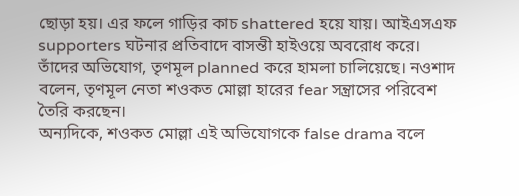ছোড়া হয়। এর ফলে গাড়ির কাচ shattered হয়ে যায়। আইএসএফ supporters ঘটনার প্রতিবাদে বাসন্তী হাইওয়ে অবরোধ করে। তাঁদের অভিযোগ, তৃণমূল planned করে হামলা চালিয়েছে। নওশাদ বলেন, তৃণমূল নেতা শওকত মোল্লা হারের fear সন্ত্রাসের পরিবেশ তৈরি করছেন।
অন্যদিকে, শওকত মোল্লা এই অভিযোগকে false drama বলে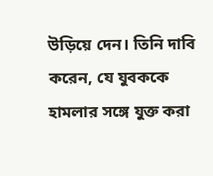উড়িয়ে দেন। তিনি দাবি করেন, যে যুবককে হামলার সঙ্গে যুক্ত করা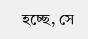হচ্ছে, সে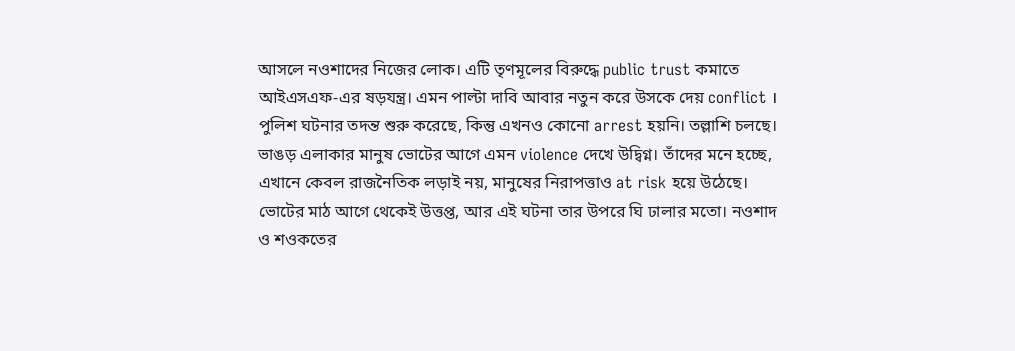আসলে নওশাদের নিজের লোক। এটি তৃণমূলের বিরুদ্ধে public trust কমাতে আইএসএফ-এর ষড়যন্ত্র। এমন পাল্টা দাবি আবার নতুন করে উসকে দেয় conflict ।
পুলিশ ঘটনার তদন্ত শুরু করেছে, কিন্তু এখনও কোনো arrest হয়নি। তল্লাশি চলছে। ভাঙড় এলাকার মানুষ ভোটের আগে এমন violence দেখে উদ্বিগ্ন। তাঁদের মনে হচ্ছে, এখানে কেবল রাজনৈতিক লড়াই নয়, মানুষের নিরাপত্তাও at risk হয়ে উঠেছে।
ভোটের মাঠ আগে থেকেই উত্তপ্ত, আর এই ঘটনা তার উপরে ঘি ঢালার মতো। নওশাদ ও শওকতের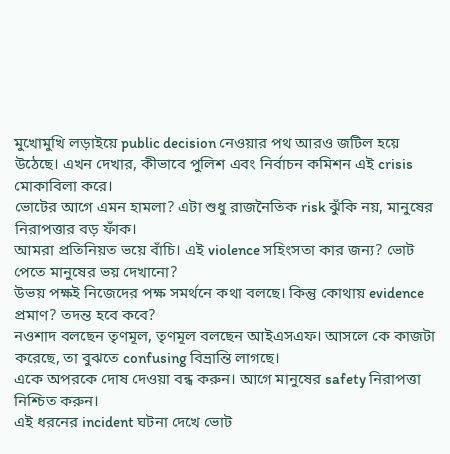মুখোমুখি লড়াইয়ে public decision নেওয়ার পথ আরও জটিল হয়ে উঠেছে। এখন দেখার, কীভাবে পুলিশ এবং নির্বাচন কমিশন এই crisis মোকাবিলা করে।
ভোটের আগে এমন হামলা? এটা শুধু রাজনৈতিক risk ঝুঁকি নয়, মানুষের নিরাপত্তার বড় ফাঁক।
আমরা প্রতিনিয়ত ভয়ে বাঁচি। এই violence সহিংসতা কার জন্য? ভোট পেতে মানুষের ভয় দেখানো?
উভয় পক্ষই নিজেদের পক্ষ সমর্থনে কথা বলছে। কিন্তু কোথায় evidence প্রমাণ? তদন্ত হবে কবে?
নওশাদ বলছেন তৃণমূল, তৃণমূল বলছেন আইএসএফ। আসলে কে কাজটা করেছে, তা বুঝতে confusing বিভ্রান্তি লাগছে।
একে অপরকে দোষ দেওয়া বন্ধ করুন। আগে মানুষের safety নিরাপত্তা নিশ্চিত করুন।
এই ধরনের incident ঘটনা দেখে ভোট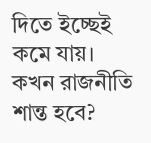দিতে ইচ্ছেই কমে যায়। কখন রাজনীতি শান্ত হবে?